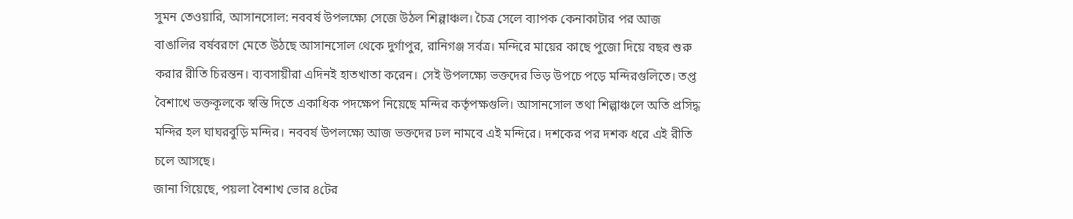সুমন তেওয়ারি, আসানসোল: নববর্ষ উপলক্ষ্যে সেজে উঠল শিল্পাঞ্চল। চৈত্র সেলে ব্যাপক কেনাকাটার পর আজ বাঙালির বর্ষবরণে মেতে উঠছে আসানসোল থেকে দুর্গাপুর, রানিগঞ্জ সর্বত্র। মন্দিরে মায়ের কাছে পুজো দিয়ে বছর শুরু করার রীতি চিরন্তন। ব্যবসায়ীরা এদিনই হাতখাতা করেন। সেই উপলক্ষ্যে ভক্তদের ভিড় উপচে পড়ে মন্দিরগুলিতে। তপ্ত বৈশাখে ভক্তকূলকে স্বস্তি দিতে একাধিক পদক্ষেপ নিয়েছে মন্দির কর্তৃপক্ষগুলি। আসানসোল তথা শিল্পাঞ্চলে অতি প্রসিদ্ধ মন্দির হল ঘাঘরবুড়ি মন্দির। নববর্ষ উপলক্ষ্যে আজ ভক্তদের ঢল নামবে এই মন্দিরে। দশকের পর দশক ধরে এই রীতি চলে আসছে।
জানা গিয়েছে, পয়লা বৈশাখ ভোর ৪টের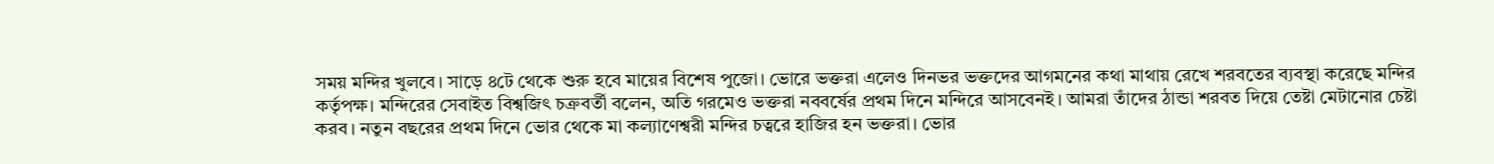সময় মন্দির খুলবে। সাড়ে ৪টে থেকে শুরু হবে মায়ের বিশেষ পুজো। ভোরে ভক্তরা এলেও দিনভর ভক্তদের আগমনের কথা মাথায় রেখে শরবতের ব্যবস্থা করেছে মন্দির কর্তৃপক্ষ। মন্দিরের সেবাইত বিশ্বজিৎ চক্রবর্তী বলেন, অতি গরমেও ভক্তরা নববর্ষের প্রথম দিনে মন্দিরে আসবেনই। আমরা তাঁদের ঠান্ডা শরবত দিয়ে তেষ্টা মেটানোর চেষ্টা করব। নতুন বছরের প্রথম দিনে ভোর থেকে মা কল্যাণেশ্বরী মন্দির চত্বরে হাজির হন ভক্তরা। ভোর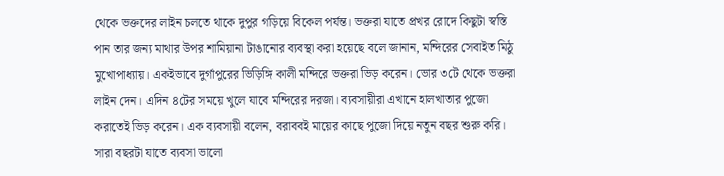থেকে ভক্তদের লাইন চলতে থাকে দুপুর গড়িয়ে বিকেল পর্যন্ত। ভক্তরা যাতে প্রখর রোদে কিছুটা স্বস্তি পান তার জন্য মাথার উপর শামিয়ানা টাঙানোর ব্যবস্থা করা হয়েছে বলে জানান, মন্দিরের সেবাইত মিঠু মুখোপাধ্যায়। একইভাবে দুর্গাপুরের ভিড়িঙ্গি কালী মন্দিরে ভক্তরা ভিড় করেন। ভোর ৩টে থেকে ভক্তরা লাইন দেন। এদিন ৪টের সময়ে খুলে যাবে মন্দিরের দরজা। ব্যবসায়ীরা এখানে হালখাতার পুজো করাতেই ভিড় করেন। এক ব্যবসায়ী বলেন, বরাববই মায়ের কাছে পুজো দিয়ে নতুন বছর শুরু করি। সারা বছরটা যাতে ব্যবসা ভালো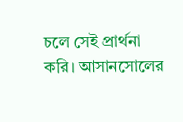চলে সেই প্রার্থনা করি। আসানসোলের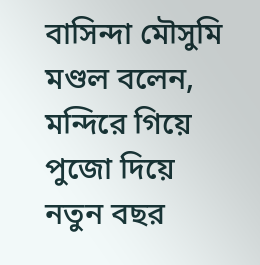বাসিন্দা মৌসুমি মণ্ডল বলেন, মন্দিরে গিয়ে পুজো দিয়ে নতুন বছর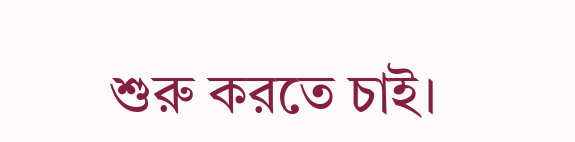শুরু করতে চাই।